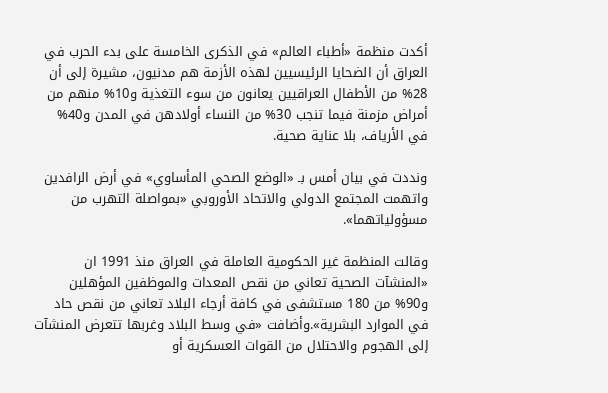أكدت منظمة «أطباء العالم» في الذكرى الخامسة على بدء الحرب في العراق أن الضحايا الرئيسيين لهذه الأزمة هم مدنيون، مشيرة إلى أن 28% من الأطفال العراقيين يعانون من سوء التغذية و10% منهم من أمراض مزمنة فيما تنجب 30% من النساء أولادهن في المدن و40% في الأرياف، بلا عناية صحية.

ونددت في بيان أمس بـ «الوضع الصحي المأساوي» في أرض الرافدين واتهمت المجتمع الدولي والاتحاد الأوروبي «بمواصلة التهرب من مسؤولياتهما».

وقالت المنظمة غير الحكومية العاملة في العراق منذ 1991 ان «المنشآت الصحية تعاني من نقص المعدات والموظفين المؤهلين و90% من 180 مستشفى في كافة أرجاء البلاد تعاني من نقص حاد في الموارد البشرية».وأضافت «في وسط البلاد وغربها تتعرض المنشآت إلى الهجوم والاحتلال من القوات العسكرية أو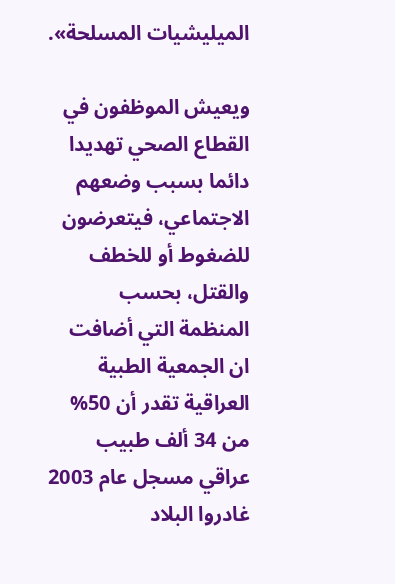الميليشيات المسلحة».

ويعيش الموظفون في القطاع الصحي تهديدا دائما بسبب وضعهم الاجتماعي، فيتعرضون للضغوط أو للخطف والقتل، بحسب المنظمة التي أضافت ان الجمعية الطبية العراقية تقدر أن 50% من 34 ألف طبيب عراقي مسجل عام 2003 غادروا البلاد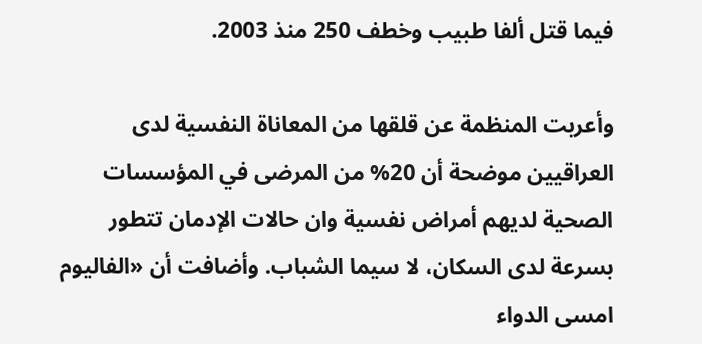فيما قتل ألفا طبيب وخطف 250 منذ 2003.

وأعربت المنظمة عن قلقها من المعاناة النفسية لدى العراقيين موضحة أن 20% من المرضى في المؤسسات الصحية لديهم أمراض نفسية وان حالات الإدمان تتطور بسرعة لدى السكان، لا سيما الشباب. وأضافت أن «الفاليوم امسى الدواء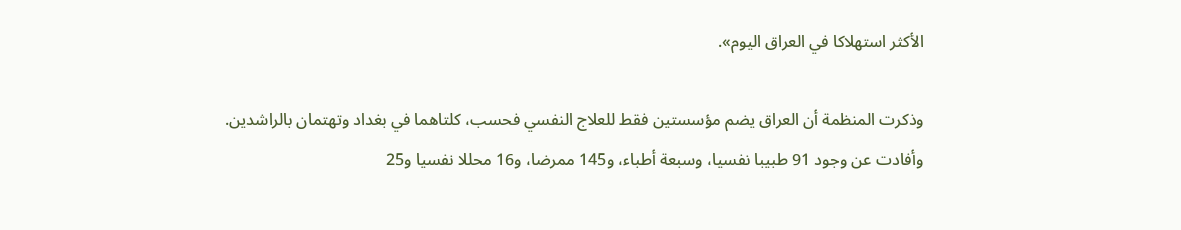الأكثر استهلاكا في العراق اليوم».

وذكرت المنظمة أن العراق يضم مؤسستين فقط للعلاج النفسي فحسب، كلتاهما في بغداد وتهتمان بالراشدين. وأفادت عن وجود 91 طبيبا نفسيا، وسبعة أطباء، و145 ممرضا، و16 محللا نفسيا و25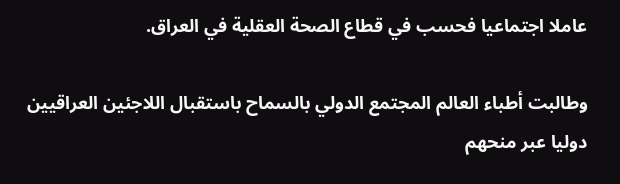عاملا اجتماعيا فحسب في قطاع الصحة العقلية في العراق.

وطالبت أطباء العالم المجتمع الدولي بالسماح باستقبال اللاجئين العراقيين دوليا عبر منحهم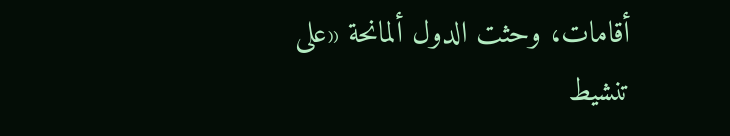أقامات، وحثت الدول ألمانحة «على تنشيط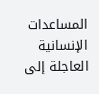المساعدات الإنسانية العاجلة إلى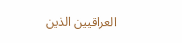العراقيين الذين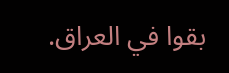بقوا في العراق.